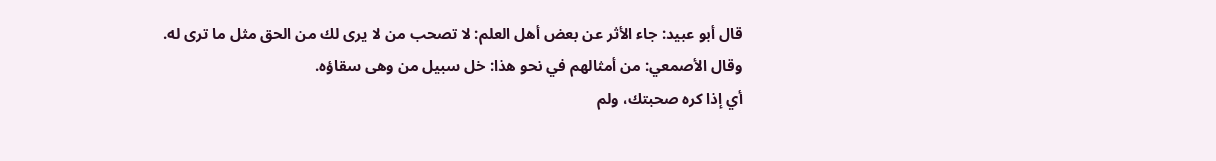قال أبو عبيد: جاء الأثر عن بعض أهل العلم: لا تصحب من لا يرى لك من الحق مثل ما ترى له.
وقال الأصمعي: من أمثالهم في نحو هذا: خل سبيل من وهى سقاؤه.
أي إذا كره صحبتك، ولم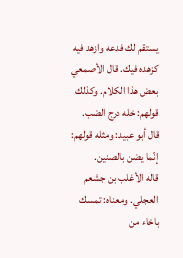يستقم لك فدعه وازهد فيه كزهده فيك. قال الأصمعي بعض هذا الكلام. وكذلك قولهم: خله درج الضب.
قال أبو عبيد: ومثله قولهم: إنّما يضن بالصنين.
قاله الأغلب بن جشعم العجلي. ومعناه: تمسك باخاء من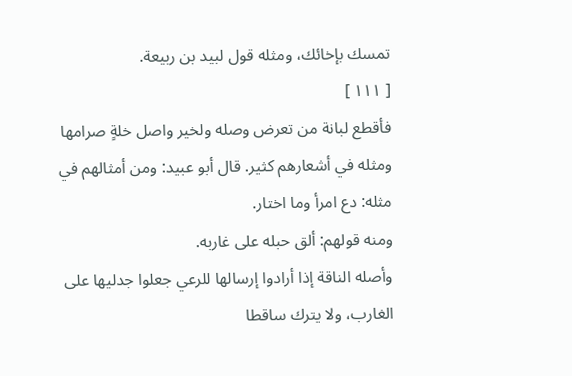تمسك بإخائك، ومثله قول لبيد بن ربيعة.
[ ١١١ ]
فأقطع لبانة من تعرض وصله ولخير واصل خلةٍ صرامها
ومثله في أشعارهم كثير. قال أبو عبيد: ومن أمثالهم في مثله: دع امرأ وما اختار.
ومنه قولهم: ألق حبله على غاربه.
وأصله الناقة إذا أرادوا إرسالها للرعي جعلوا جدليها على الغارب، ولا يترك ساقطا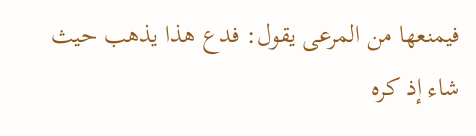فيمنعها من المرعى يقول: فدع هذا يذهب حيث شاء إذ كره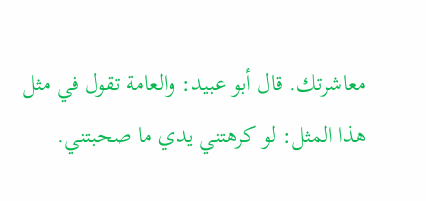معاشرتك. قال أبو عبيد: والعامة تقول في مثل هذا المثل: لو كرهتني يدي ما صحبتني.